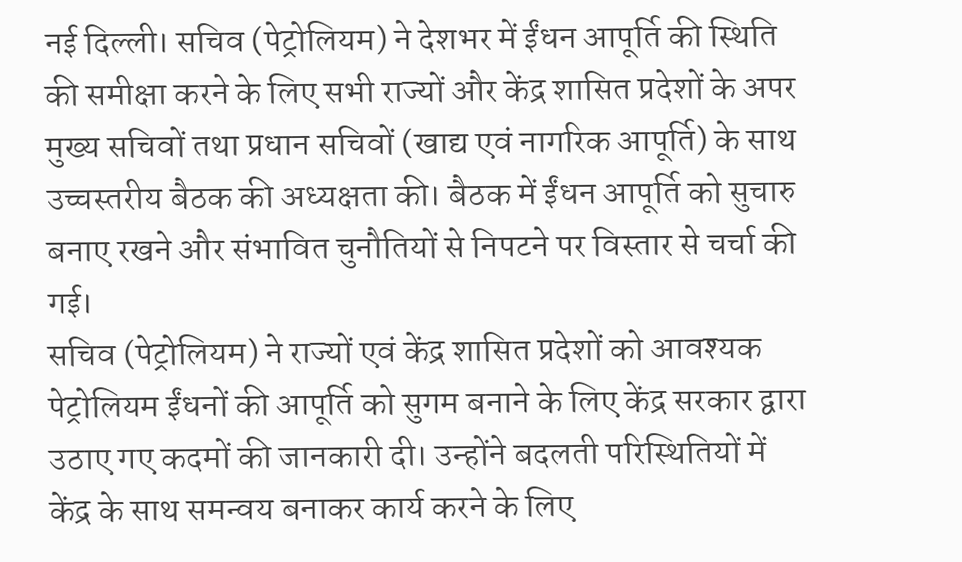नई दिल्ली। सचिव (पेट्रोलियम) ने देशभर में ईंधन आपूर्ति की स्थिति की समीक्षा करने के लिए सभी राज्यों और केंद्र शासित प्रदेशों के अपर मुख्य सचिवों तथा प्रधान सचिवों (खाद्य एवं नागरिक आपूर्ति) के साथ उच्चस्तरीय बैठक की अध्यक्षता की। बैठक में ईंधन आपूर्ति को सुचारु बनाए रखने और संभावित चुनौतियों से निपटने पर विस्तार से चर्चा की गई।
सचिव (पेट्रोलियम) ने राज्यों एवं केंद्र शासित प्रदेशों को आवश्यक पेट्रोलियम ईंधनों की आपूर्ति को सुगम बनाने के लिए केंद्र सरकार द्वारा उठाए गए कदमों की जानकारी दी। उन्होंने बदलती परिस्थितियों में केंद्र के साथ समन्वय बनाकर कार्य करने के लिए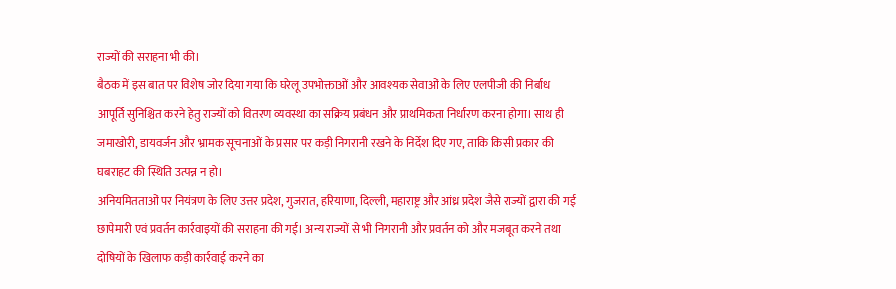राज्यों की सराहना भी की।
बैठक में इस बात पर विशेष जोर दिया गया कि घरेलू उपभोक्ताओं और आवश्यक सेवाओं के लिए एलपीजी की निर्बाध आपूर्ति सुनिश्चित करने हेतु राज्यों को वितरण व्यवस्था का सक्रिय प्रबंधन और प्राथमिकता निर्धारण करना होगा। साथ ही जमाखोरी, डायवर्जन और भ्रामक सूचनाओं के प्रसार पर कड़ी निगरानी रखने के निर्देश दिए गए, ताकि किसी प्रकार की घबराहट की स्थिति उत्पन्न न हो।
अनियमितताओं पर नियंत्रण के लिए उत्तर प्रदेश, गुजरात, हरियाणा, दिल्ली, महाराष्ट्र और आंध्र प्रदेश जैसे राज्यों द्वारा की गई छापेमारी एवं प्रवर्तन कार्रवाइयों की सराहना की गई। अन्य राज्यों से भी निगरानी और प्रवर्तन को और मजबूत करने तथा दोषियों के खिलाफ कड़ी कार्रवाई करने का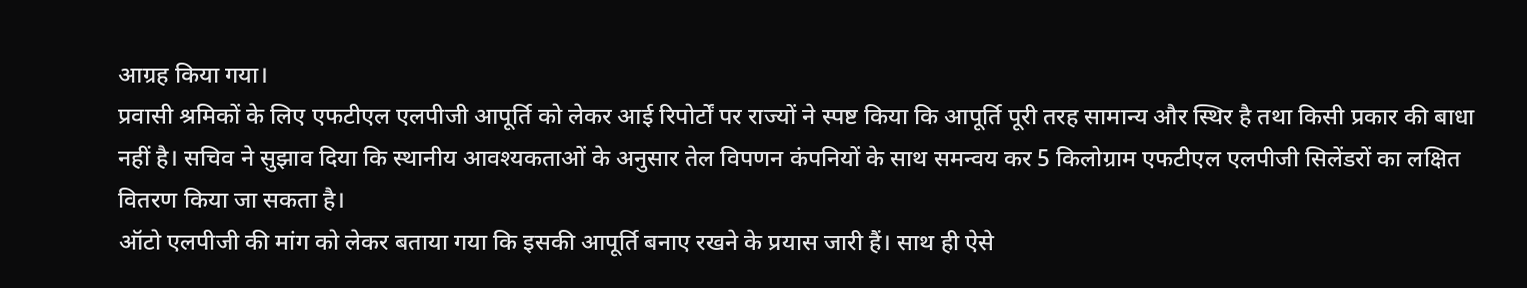आग्रह किया गया।
प्रवासी श्रमिकों के लिए एफटीएल एलपीजी आपूर्ति को लेकर आई रिपोर्टों पर राज्यों ने स्पष्ट किया कि आपूर्ति पूरी तरह सामान्य और स्थिर है तथा किसी प्रकार की बाधा नहीं है। सचिव ने सुझाव दिया कि स्थानीय आवश्यकताओं के अनुसार तेल विपणन कंपनियों के साथ समन्वय कर 5 किलोग्राम एफटीएल एलपीजी सिलेंडरों का लक्षित वितरण किया जा सकता है।
ऑटो एलपीजी की मांग को लेकर बताया गया कि इसकी आपूर्ति बनाए रखने के प्रयास जारी हैं। साथ ही ऐसे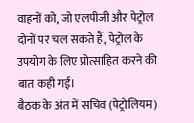वाहनों को, जो एलपीजी और पेट्रोल दोनों पर चल सकते हैं, पेट्रोल के उपयोग के लिए प्रोत्साहित करने की बात कही गई।
बैठक के अंत में सचिव (पेट्रोलियम)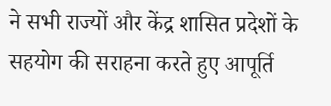ने सभी राज्यों और केंद्र शासित प्रदेशों के सहयोग की सराहना करते हुए आपूर्ति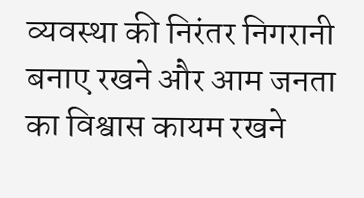व्यवस्था की निरंतर निगरानी बनाए रखने और आम जनता का विश्वास कायम रखने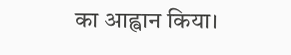का आह्वान किया।